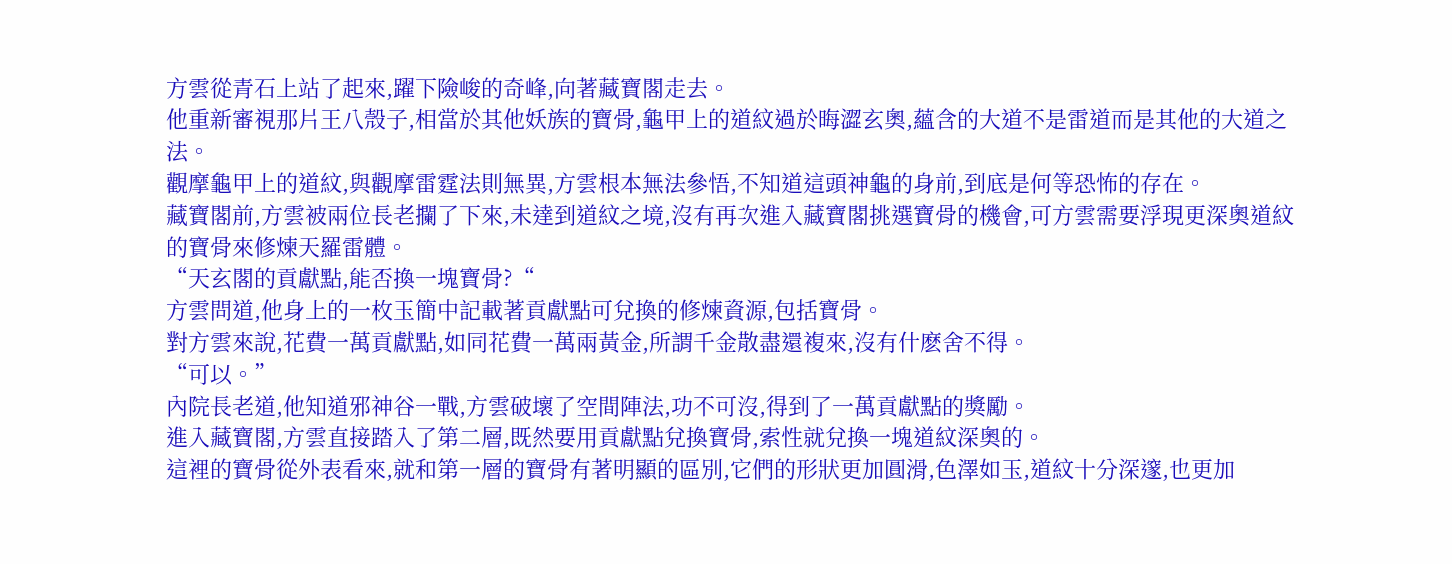方雲從青石上站了起來,躍下險峻的奇峰,向著藏寶閣走去。
他重新審視那片王八殼子,相當於其他妖族的寶骨,龜甲上的道紋過於晦澀玄奧,蘊含的大道不是雷道而是其他的大道之法。
觀摩龜甲上的道紋,與觀摩雷霆法則無異,方雲根本無法參悟,不知道這頭神龜的身前,到底是何等恐怖的存在。
藏寶閣前,方雲被兩位長老攔了下來,未達到道紋之境,沒有再次進入藏寶閣挑選寶骨的機會,可方雲需要浮現更深奧道紋的寶骨來修煉天羅雷體。
“天玄閣的貢獻點,能否換一塊寶骨?“
方雲問道,他身上的一枚玉簡中記載著貢獻點可兌換的修煉資源,包括寶骨。
對方雲來說,花費一萬貢獻點,如同花費一萬兩黃金,所謂千金散盡還複來,沒有什麽舍不得。
“可以。”
內院長老道,他知道邪神谷一戰,方雲破壞了空間陣法,功不可沒,得到了一萬貢獻點的獎勵。
進入藏寶閣,方雲直接踏入了第二層,既然要用貢獻點兌換寶骨,索性就兌換一塊道紋深奧的。
這裡的寶骨從外表看來,就和第一層的寶骨有著明顯的區別,它們的形狀更加圓滑,色澤如玉,道紋十分深邃,也更加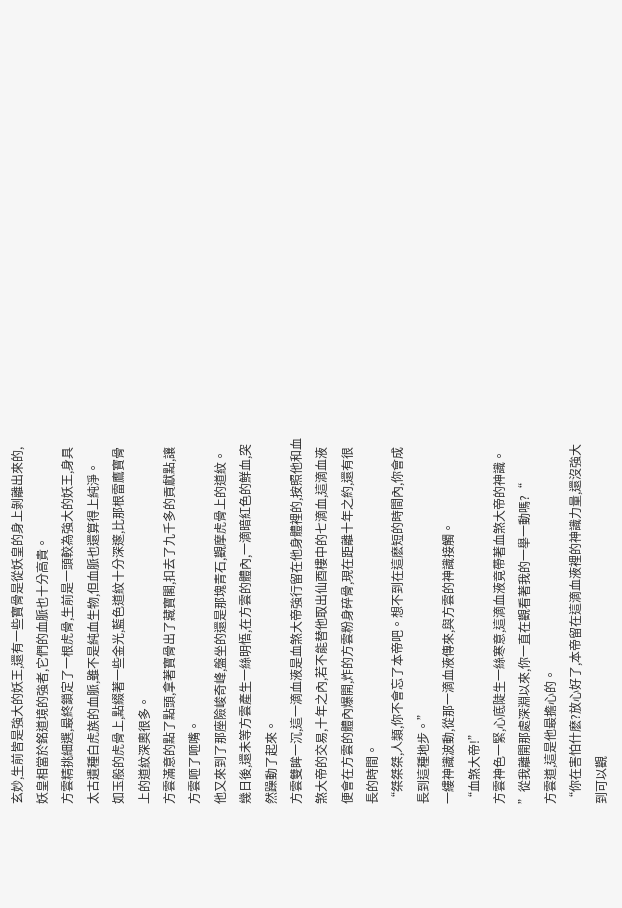玄妙,生前皆是強大的妖王,還有一些寶骨是從妖皇的身上剝離出來的,妖皇相當於銘道境的強者,它們的血脈也十分高貴。
方雲精挑細選,最終鎖定了一根虎骨,生前是一頭較為強大的妖王,身具太古遺種白虎族的血脈,雖不是純血生物,但血脈也還算得上純淨。
如玉般的虎骨上,點綴著一些金光,藍色道紋十分深邃,比那根雷鷹寶骨上的道紋深奧很多。
方雲滿意的點了點頭,拿著寶骨出了藏寶閣,扣去了九千多的貢獻點,讓方雲咂了咂嘴。
他又來到了那座險峻奇峰,盤坐的還是那塊青石,觀摩虎骨上的道紋。
幾日後,還未等方雲產生一絲明悟,在方雲的體內,一滴暗紅色的鮮血,突然躁動了起來。
方雲雙眸一沉,這一滴血液是血煞大帝強行留在他身體裡的,按照他和血煞大帝的交易,十年之內,若不能替他取出仙酉樓中的七滴血,這滴血液便會在方雲的體內爆開,炸的方雲粉身碎骨,現在距離十年之約,還有很長的時間。
“桀桀桀,人類,你不會忘了本帝吧。想不到在這麽短的時間內,你會成長到這種地步。”
一縷神識波動,從那一滴血液傳來,與方雲的神識接觸。
“血煞大帝!”
方雲神色一緊,心底陡生一絲寒意,這滴血液竟帶著血煞大帝的神識。
”從我離開那處深淵以來,你一直在觀看著我的一舉一動嗎?“
方雲道,這是他最擔心的。
“你在害怕什麽?放心好了,本帝留在這滴血液裡的神識力量,還沒強大到可以觀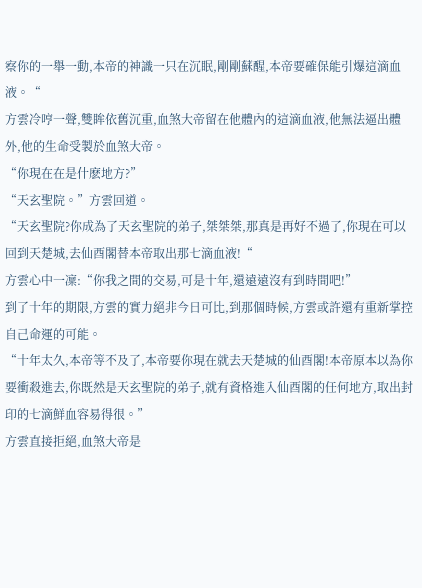察你的一舉一動,本帝的神識一只在沉眠,剛剛蘇醒,本帝要確保能引爆這滴血液。“
方雲冷哼一聲,雙眸依舊沉重,血煞大帝留在他體內的這滴血液,他無法逼出體外,他的生命受製於血煞大帝。
“你現在在是什麽地方?”
“天玄聖院。”方雲回道。
“天玄聖院?你成為了天玄聖院的弟子,桀桀桀,那真是再好不過了,你現在可以回到天楚城,去仙酉閣替本帝取出那七滴血液!“
方雲心中一凜:“你我之間的交易,可是十年,還遠遠沒有到時間吧!”
到了十年的期限,方雲的實力絕非今日可比,到那個時候,方雲或許還有重新掌控自己命運的可能。
“十年太久,本帝等不及了,本帝要你現在就去天楚城的仙酉閣!本帝原本以為你要衝殺進去,你既然是天玄聖院的弟子,就有資格進入仙酉閣的任何地方,取出封印的七滴鮮血容易得很。”
方雲直接拒絕,血煞大帝是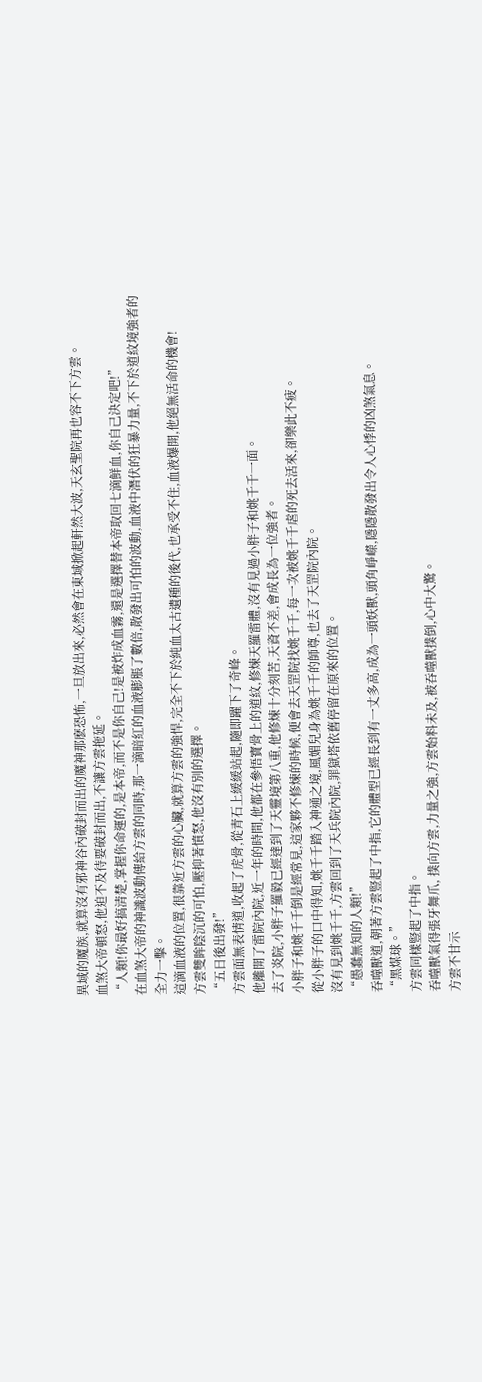異域的魔族,就算沒有邪神谷內破封而出的魔神那麽恐怖,一旦放出來,必然會在東域掀起軒然大波,天玄聖院再也容不下方雲。
血煞大帝頓怒,他迫不及待要破封而出,不讓方雲拖延。
“人類!你最好搞清楚,掌握你命運的,是本帝,而不是你自己!是被炸成血霧,還是選擇替本帝取回七滴鮮血,你自己決定吧!”
在血煞大帝的神識波動傳給方雲的同時,那一滴暗紅的血液膨脹了數倍,散發出可怕的波動,血液中潛伏的狂暴力量,不下於道紋境強者的全力一擊。
這滴血液的位置,很靠近方雲的心臟,就算方雲的強悍,完全不下於純血太古遺種的後代,也承受不住,血液爆開,他絕無活命的機會!
方雲雙眸陰沉的可怕,壓抑著憤怒,他沒有別的選擇。
“五日後出發!”
方雲面無表情道,收起了虎骨,從青石上緩緩站起,隨即躍下了奇峰。
他離開了雷院內院,近一年的時間,他都在參悟寶骨上的道紋,修煉天羅雷體,沒有見過小胖子和姚千千一面。
去了炎院,小胖子羅毅已經達到了天靈境第八重,他修煉十分刻苦,天資不差,會成長為一位強者。
小胖子和姚千千倒是經常見,這家夥不修煉的時候,便會去天罡院找姚千千,每一次被姚千千虐的死去活來,卻樂此不疲。
從小胖子的口中得知,姚千千踏入神通之境,風媚兒身為姚千千的師尊,也去了天罡院內院。
沒有見到姚千千,方雲回到了天兵院內院,罪獄塔依舊停留在原來的位置。
“愚蠢無知的人類!”
吞噬獸道,朝著方雲豎起了中指,它的體型已經長到有一丈多高,成為一頭妖獸,頭角崢嶸,隱隱散發出令人心悸的凶煞氣息。
“黑煤球。”
方雲同樣豎起了中指。
吞噬獸氣得張牙舞爪, 撲向方雲,力量之強,方雲始料未及,被吞噬獸撲倒,心中大驚。
方雲不甘示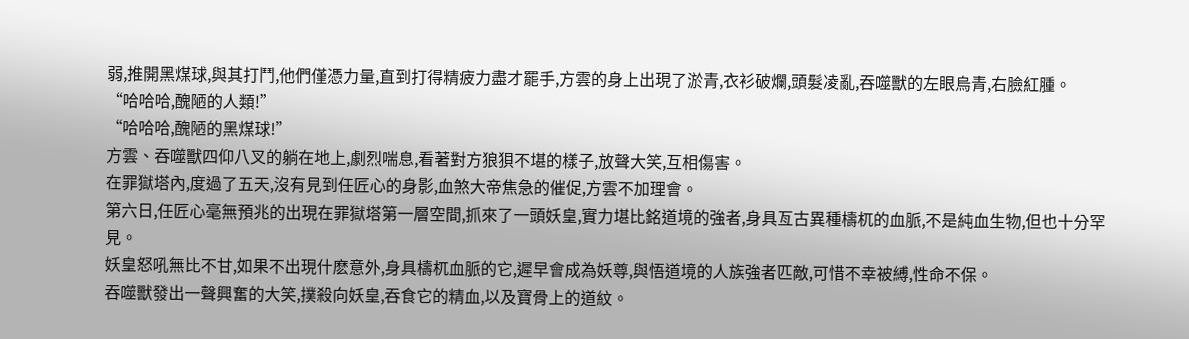弱,推開黑煤球,與其打鬥,他們僅憑力量,直到打得精疲力盡才罷手,方雲的身上出現了淤青,衣衫破爛,頭髮凌亂,吞噬獸的左眼烏青,右臉紅腫。
“哈哈哈,醜陋的人類!”
“哈哈哈,醜陋的黑煤球!”
方雲、吞噬獸四仰八叉的躺在地上,劇烈喘息,看著對方狼狽不堪的樣子,放聲大笑,互相傷害。
在罪獄塔內,度過了五天,沒有見到任匠心的身影,血煞大帝焦急的催促,方雲不加理會。
第六日,任匠心毫無預兆的出現在罪獄塔第一層空間,抓來了一頭妖皇,實力堪比銘道境的強者,身具亙古異種檮杌的血脈,不是純血生物,但也十分罕見。
妖皇怒吼無比不甘,如果不出現什麽意外,身具檮杌血脈的它,遲早會成為妖尊,與悟道境的人族強者匹敵,可惜不幸被縛,性命不保。
吞噬獸發出一聲興奮的大笑,撲殺向妖皇,吞食它的精血,以及寶骨上的道紋。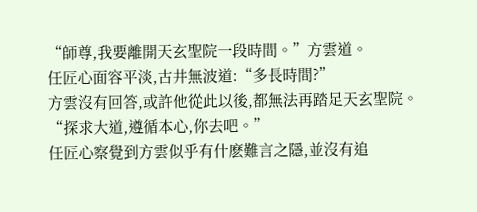“師尊,我要離開天玄聖院一段時間。”方雲道。
任匠心面容平淡,古井無波道:“多長時間?”
方雲沒有回答,或許他從此以後,都無法再踏足天玄聖院。
“探求大道,遵循本心,你去吧。”
任匠心察覺到方雲似乎有什麽難言之隱,並沒有追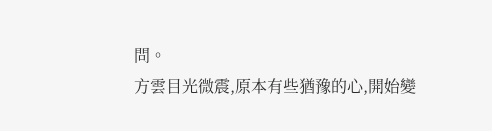問。
方雲目光微震,原本有些猶豫的心,開始變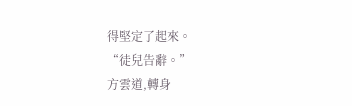得堅定了起來。
“徒兒告辭。”
方雲道,轉身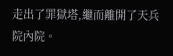走出了罪獄塔,繼而離開了天兵院內院。